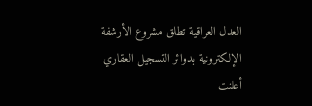العدل العراقية تطلق مشروع الأرشفة الإلكترونية بدوائر التسجيل العقاري
أعلنت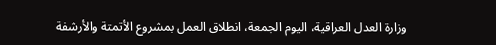وزارة العدل العراقية، اليوم الجمعة، انطلاق العمل بمشروع الأتمتة والأرشفة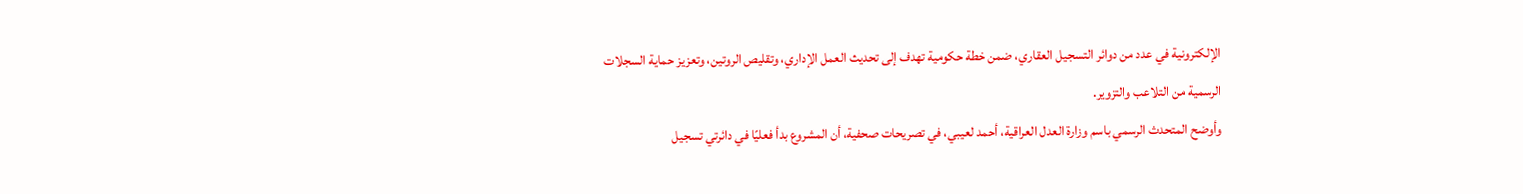الإلكترونية في عدد من دوائر التسجيل العقاري، ضمن خطة حكومية تهدف إلى تحديث العمل الإداري، وتقليص الروتين، وتعزيز حماية السجلات الرسمية من التلاعب والتزوير.
وأوضح المتحدث الرسمي باسم وزارة العدل العراقية، أحمد لعيبي، في تصريحات صحفية، أن المشروع بدأ فعليًا في دائرتي تسجيل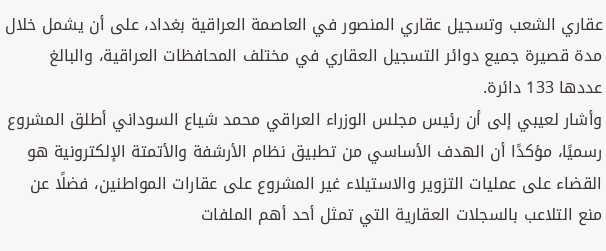عقاري الشعب وتسجيل عقاري المنصور في العاصمة العراقية بغداد، على أن يشمل خلال مدة قصيرة جميع دوائر التسجيل العقاري في مختلف المحافظات العراقية، والبالغ عددها 133 دائرة.
وأشار لعيبي إلى أن رئيس مجلس الوزراء العراقي محمد شياع السوداني أطلق المشروع رسميًا، مؤكدًا أن الهدف الأساسي من تطبيق نظام الأرشفة والأتمتة الإلكترونية هو القضاء على عمليات التزوير والاستيلاء غير المشروع على عقارات المواطنين، فضلًا عن منع التلاعب بالسجلات العقارية التي تمثل أحد أهم الملفات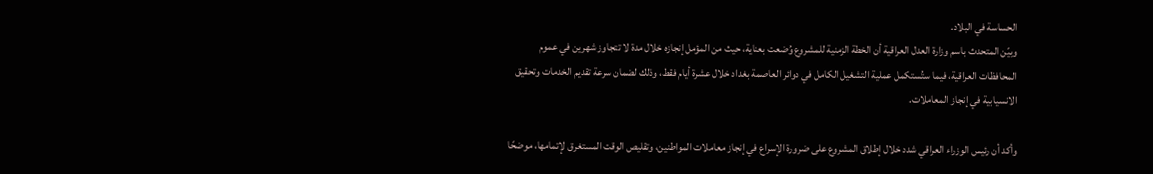الحساسة في البلاد.
وبيّن المتحدث باسم وزارة العدل العراقية أن الخطة الزمنية للمشروع وُضعت بعناية، حيث من المؤمل إنجازه خلال مدة لا تتجاوز شهرين في عموم المحافظات العراقية، فيما ستُستكمل عملية التشغيل الكامل في دوائر العاصمة بغداد خلال عشرة أيام فقط، وذلك لضمان سرعة تقديم الخدمات وتحقيق الانسيابية في إنجاز المعاملات.

وأكد أن رئيس الوزراء العراقي شدد خلال إطلاق المشروع على ضرورة الإسراع في إنجاز معاملات المواطنين، وتقليص الوقت المستغرق لإتمامها، موضحًا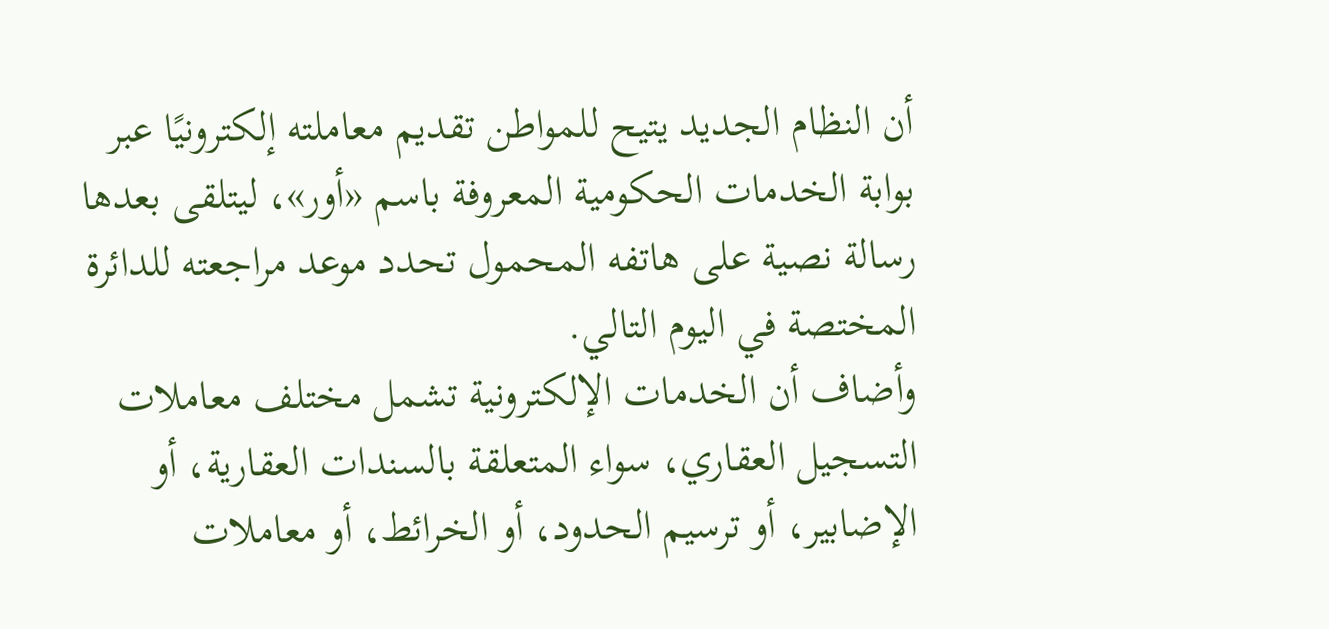أن النظام الجديد يتيح للمواطن تقديم معاملته إلكترونيًا عبر بوابة الخدمات الحكومية المعروفة باسم «أور»، ليتلقى بعدها رسالة نصية على هاتفه المحمول تحدد موعد مراجعته للدائرة المختصة في اليوم التالي.
وأضاف أن الخدمات الإلكترونية تشمل مختلف معاملات التسجيل العقاري، سواء المتعلقة بالسندات العقارية، أو الإضابير، أو ترسيم الحدود، أو الخرائط، أو معاملات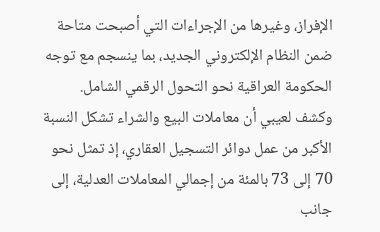الإفراز، وغيرها من الإجراءات التي أصبحت متاحة ضمن النظام الإلكتروني الجديد، بما ينسجم مع توجه الحكومة العراقية نحو التحول الرقمي الشامل.
وكشف لعيبي أن معاملات البيع والشراء تشكل النسبة الأكبر من عمل دوائر التسجيل العقاري، إذ تمثل نحو 70 إلى 73 بالمئة من إجمالي المعاملات العدلية، إلى جانب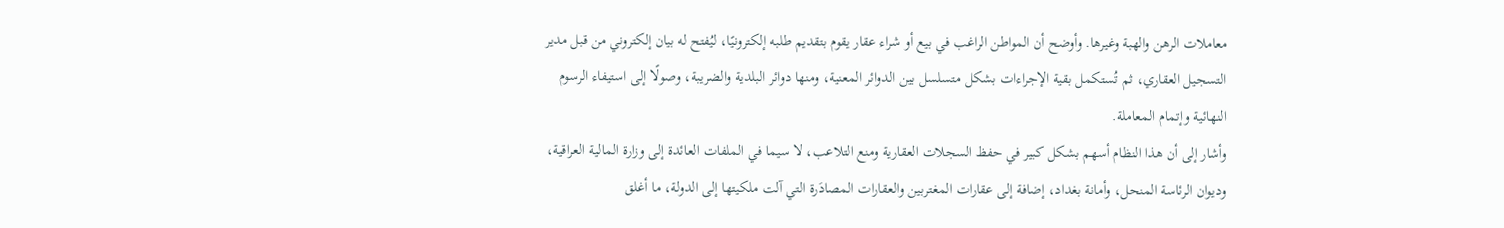معاملات الرهن والهبة وغيرها. وأوضح أن المواطن الراغب في بيع أو شراء عقار يقوم بتقديم طلبه إلكترونيًا، ليُفتح له بيان إلكتروني من قبل مدير التسجيل العقاري، ثم تُستكمل بقية الإجراءات بشكل متسلسل بين الدوائر المعنية، ومنها دوائر البلدية والضريبة، وصولًا إلى استيفاء الرسوم النهائية وإتمام المعاملة.
وأشار إلى أن هذا النظام أسهم بشكل كبير في حفظ السجلات العقارية ومنع التلاعب، لا سيما في الملفات العائدة إلى وزارة المالية العراقية، وديوان الرئاسة المنحل، وأمانة بغداد، إضافة إلى عقارات المغتربين والعقارات المصادَرة التي آلت ملكيتها إلى الدولة، ما أغلق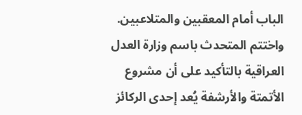الباب أمام المعقبين والمتلاعبين.
واختتم المتحدث باسم وزارة العدل العراقية بالتأكيد على أن مشروع الأتمتة والأرشفة يُعد إحدى الركائز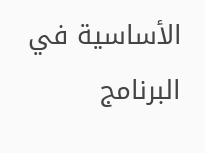الأساسية في البرنامج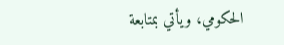الحكومي، ويأتي بمتابعة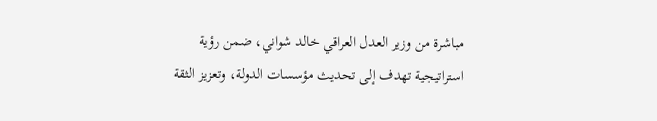مباشرة من وزير العدل العراقي خالد شواني، ضمن رؤية استراتيجية تهدف إلى تحديث مؤسسات الدولة، وتعزيز الثقة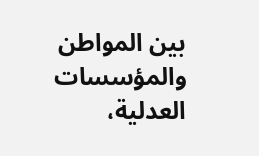بين المواطن والمؤسسات العدلية،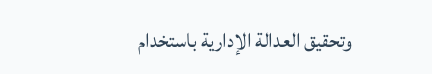وتحقيق العدالة الإدارية باستخدام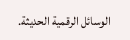الوسائل الرقمية الحديثة.